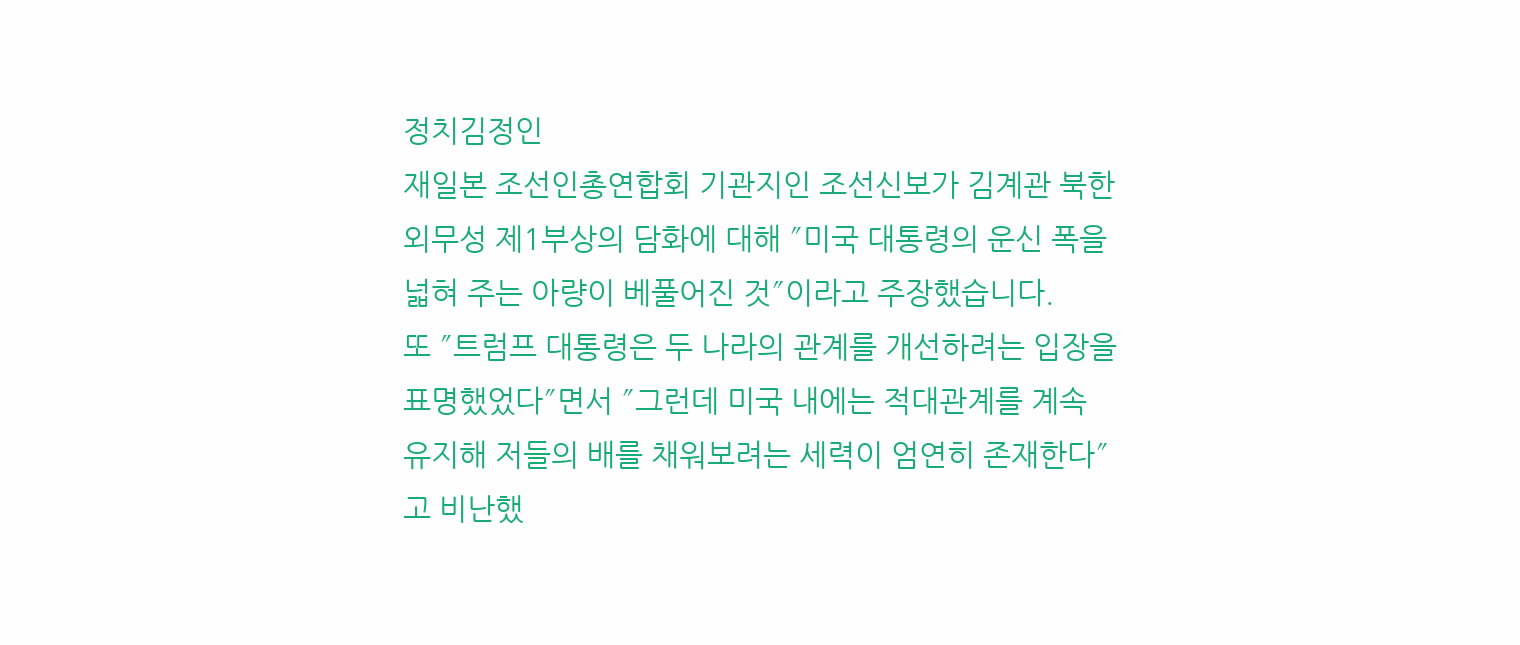정치김정인
재일본 조선인총연합회 기관지인 조선신보가 김계관 북한 외무성 제1부상의 담화에 대해 ″미국 대통령의 운신 폭을 넓혀 주는 아량이 베풀어진 것″이라고 주장했습니다.
또 ″트럼프 대통령은 두 나라의 관계를 개선하려는 입장을 표명했었다″면서 ″그런데 미국 내에는 적대관계를 계속 유지해 저들의 배를 채워보려는 세력이 엄연히 존재한다″고 비난했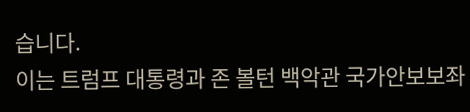습니다.
이는 트럼프 대통령과 존 볼턴 백악관 국가안보보좌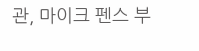관, 마이크 펜스 부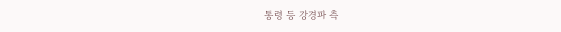통령 등 강경파 측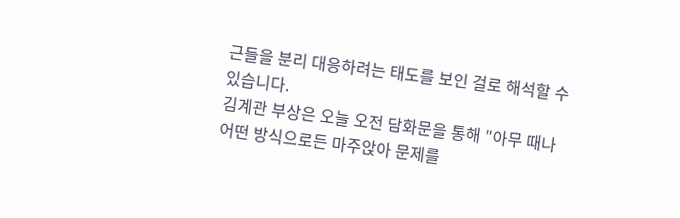근들을 분리 대응하려는 태도를 보인 걸로 해석할 수 있습니다.
김계관 부상은 오늘 오전 담화문을 통해 ″아무 때나 어떤 방식으로든 마주앉아 문제를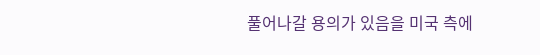풀어나갈 용의가 있음을 미국 측에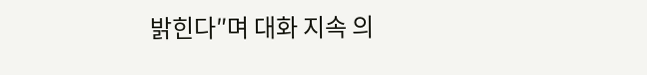밝힌다″며 대화 지속 의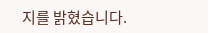지를 밝혔습니다.